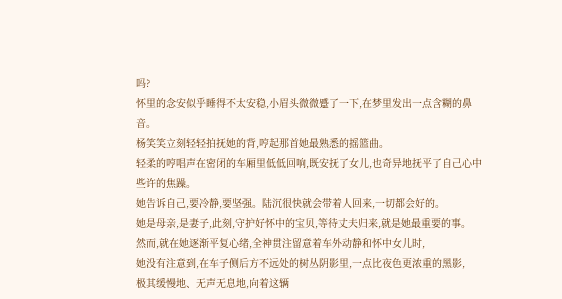吗?
怀里的念安似乎睡得不太安稳,小眉头微微蹙了一下,在梦里发出一点含糊的鼻音。
杨笑笑立刻轻轻拍抚她的背,哼起那首她最熟悉的摇篮曲。
轻柔的哼唱声在密闭的车厢里低低回响,既安抚了女儿,也奇异地抚平了自己心中些许的焦躁。
她告诉自己,要冷静,要坚强。陆沉很快就会带着人回来,一切都会好的。
她是母亲,是妻子,此刻,守护好怀中的宝贝,等待丈夫归来,就是她最重要的事。
然而,就在她逐渐平复心绪,全神贯注留意着车外动静和怀中女儿时,
她没有注意到,在车子侧后方不远处的树丛阴影里,一点比夜色更浓重的黑影,
极其缓慢地、无声无息地,向着这辆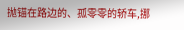抛锚在路边的、孤零零的轿车,挪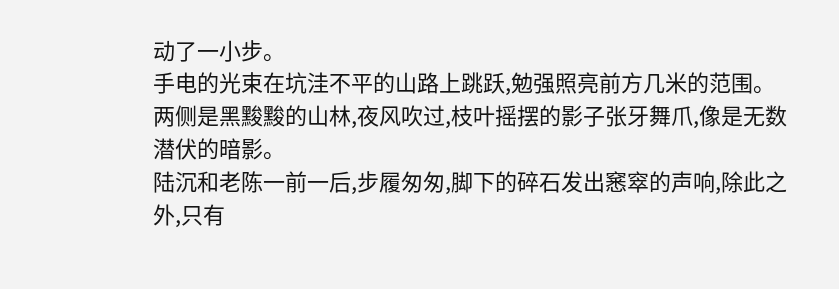动了一小步。
手电的光束在坑洼不平的山路上跳跃,勉强照亮前方几米的范围。
两侧是黑黢黢的山林,夜风吹过,枝叶摇摆的影子张牙舞爪,像是无数潜伏的暗影。
陆沉和老陈一前一后,步履匆匆,脚下的碎石发出窸窣的声响,除此之外,只有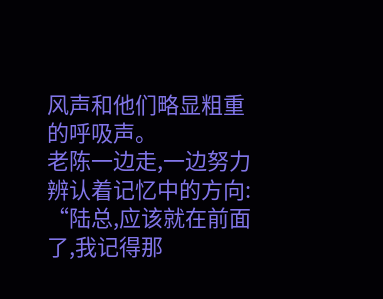风声和他们略显粗重的呼吸声。
老陈一边走,一边努力辨认着记忆中的方向:
“陆总,应该就在前面了,我记得那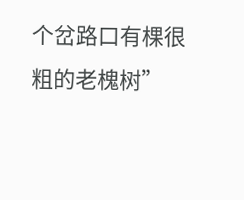个岔路口有棵很粗的老槐树”